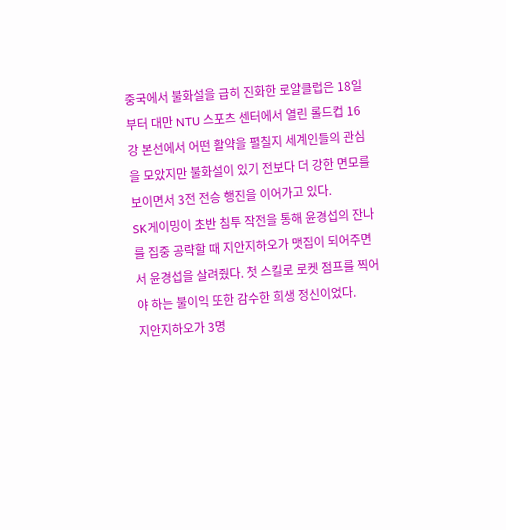중국에서 불화설을 급히 진화한 로얄클럽은 18일부터 대만 NTU 스포츠 센터에서 열린 롤드컵 16강 본선에서 어떤 활약을 펼칠지 세계인들의 관심을 모았지만 불화설이 있기 전보다 더 강한 면모를 보이면서 3전 전승 행진을 이어가고 있다.
SK게이밍이 초반 침투 작전을 통해 윤경섭의 잔나를 집중 공략할 때 지안지하오가 맷집이 되어주면서 윤경섭을 살려줬다. 첫 스킬로 로켓 점프를 찍어야 하는 불이익 또한 감수한 희생 정신이었다.
지안지하오가 3명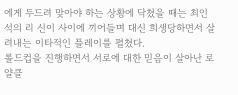에게 두드려 맞아야 하는 상황에 닥쳤을 때는 최인석의 리 신이 사이에 끼어들며 대신 희생당하면서 살려내는 이타적인 플레이를 펼쳤다.
롤드컵을 진행하면서 서로에 대한 믿음이 살아난 로얄클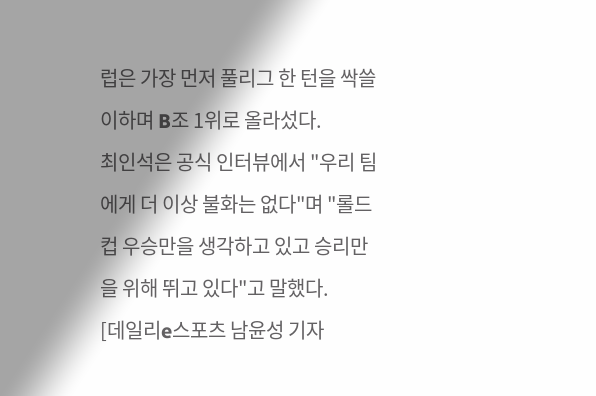럽은 가장 먼저 풀리그 한 턴을 싹쓸이하며 B조 1위로 올라섰다.
최인석은 공식 인터뷰에서 "우리 팀에게 더 이상 불화는 없다"며 "롤드컵 우승만을 생각하고 있고 승리만을 위해 뛰고 있다"고 말했다.
[데일리e스포츠 남윤성 기자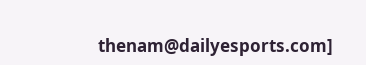thenam@dailyesports.com]